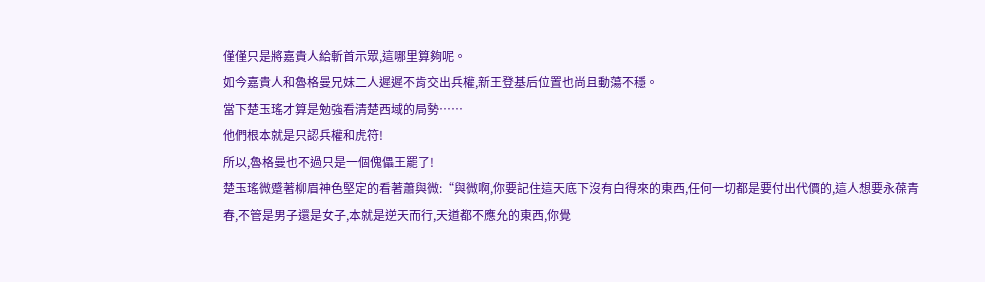僅僅只是將嘉貴人給斬首示眾,這哪里算夠呢。
如今嘉貴人和魯格曼兄妹二人遲遲不肯交出兵權,新王登基后位置也尚且動蕩不穩。
當下楚玉瑤才算是勉強看清楚西域的局勢……
他們根本就是只認兵權和虎符!
所以,魯格曼也不過只是一個傀儡王罷了!
楚玉瑤微蹙著柳眉神色堅定的看著蕭與微:“與微啊,你要記住這天底下沒有白得來的東西,任何一切都是要付出代價的,這人想要永葆青春,不管是男子還是女子,本就是逆天而行,天道都不應允的東西,你覺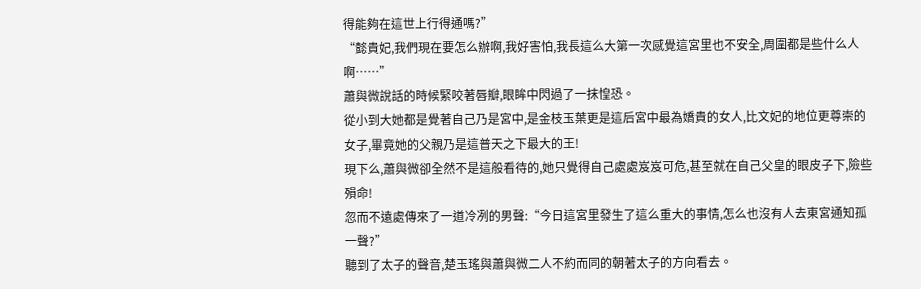得能夠在這世上行得通嗎?”
“懿貴妃,我們現在要怎么辦啊,我好害怕,我長這么大第一次感覺這宮里也不安全,周圍都是些什么人啊……”
蕭與微說話的時候緊咬著唇瓣,眼眸中閃過了一抹惶恐。
從小到大她都是覺著自己乃是宮中,是金枝玉葉更是這后宮中最為嬌貴的女人,比文妃的地位更尊崇的女子,畢竟她的父親乃是這普天之下最大的王!
現下么,蕭與微卻全然不是這般看待的,她只覺得自己處處岌岌可危,甚至就在自己父皇的眼皮子下,險些殞命!
忽而不遠處傳來了一道冷冽的男聲:“今日這宮里發生了這么重大的事情,怎么也沒有人去東宮通知孤一聲?”
聽到了太子的聲音,楚玉瑤與蕭與微二人不約而同的朝著太子的方向看去。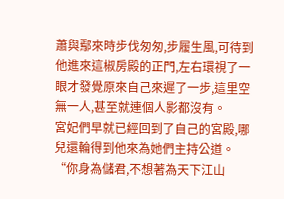蕭與鄢來時步伐匆匆,步履生風,可待到他進來這椒房殿的正門,左右環視了一眼才發覺原來自己來遲了一步,這里空無一人,甚至就連個人影都沒有。
宮妃們早就已經回到了自己的宮殿,哪兒還輪得到他來為她們主持公道。
“你身為儲君,不想著為天下江山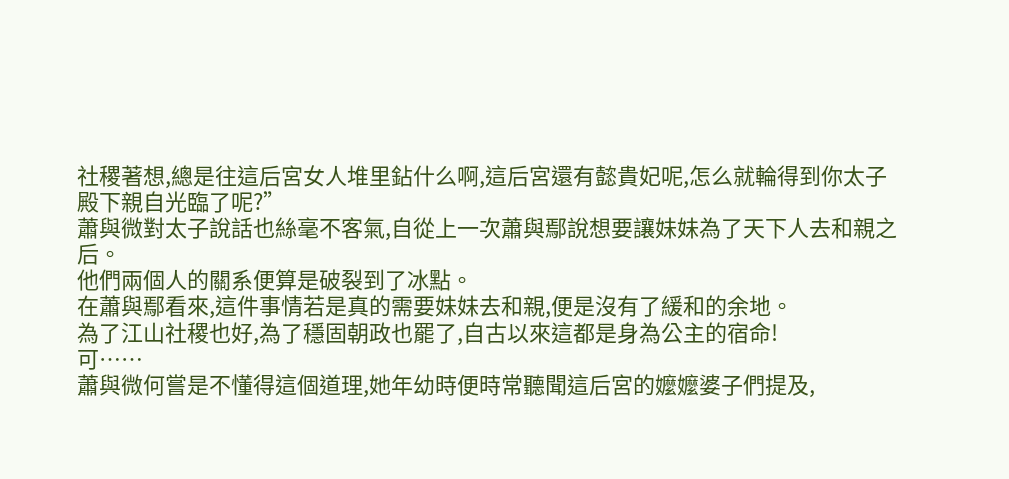社稷著想,總是往這后宮女人堆里鉆什么啊,這后宮還有懿貴妃呢,怎么就輪得到你太子殿下親自光臨了呢?”
蕭與微對太子說話也絲毫不客氣,自從上一次蕭與鄢說想要讓妹妹為了天下人去和親之后。
他們兩個人的關系便算是破裂到了冰點。
在蕭與鄢看來,這件事情若是真的需要妹妹去和親,便是沒有了緩和的余地。
為了江山社稷也好,為了穩固朝政也罷了,自古以來這都是身為公主的宿命!
可……
蕭與微何嘗是不懂得這個道理,她年幼時便時常聽聞這后宮的嬤嬤婆子們提及,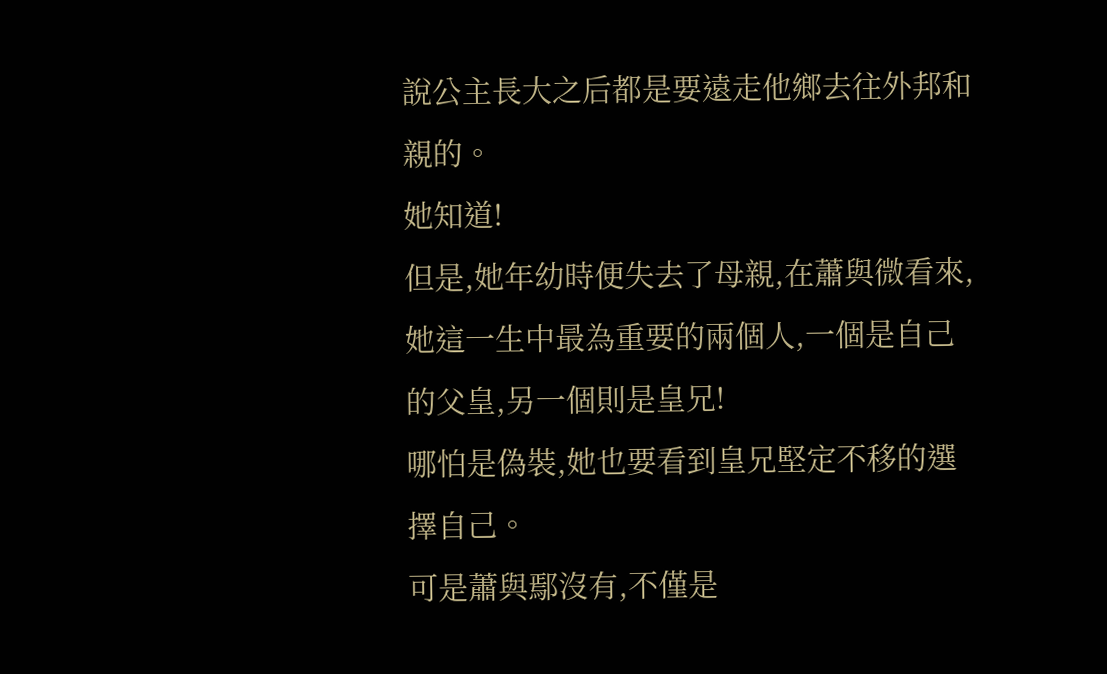說公主長大之后都是要遠走他鄉去往外邦和親的。
她知道!
但是,她年幼時便失去了母親,在蕭與微看來,她這一生中最為重要的兩個人,一個是自己的父皇,另一個則是皇兄!
哪怕是偽裝,她也要看到皇兄堅定不移的選擇自己。
可是蕭與鄢沒有,不僅是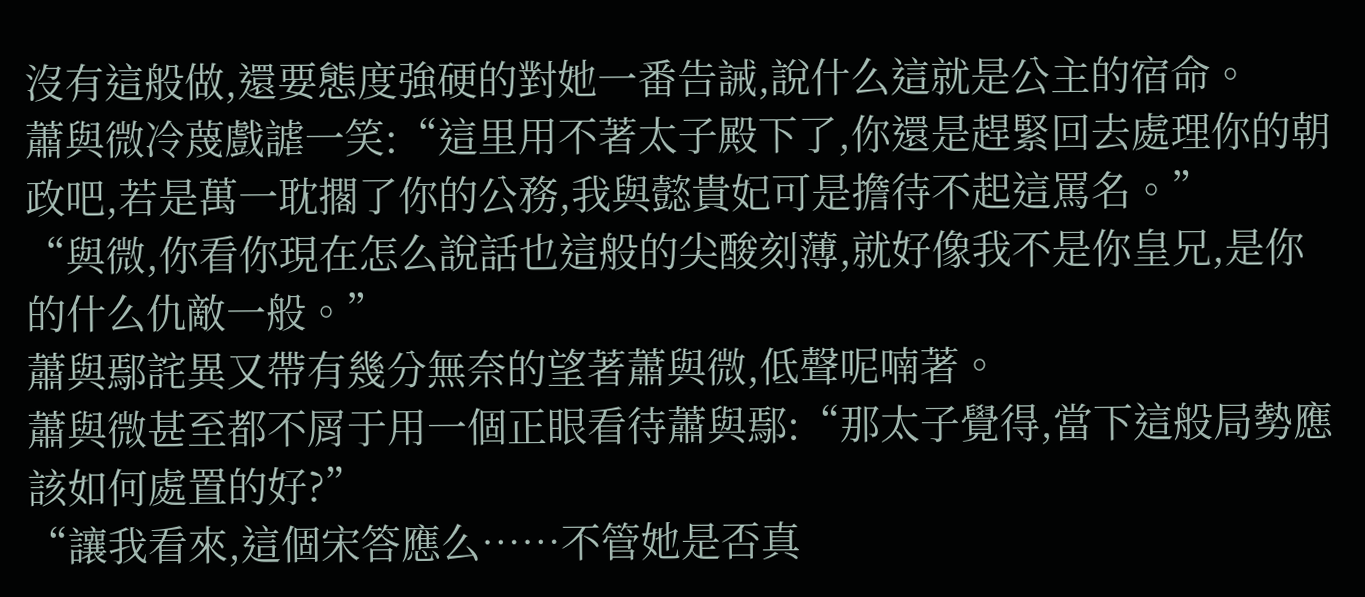沒有這般做,還要態度強硬的對她一番告誡,說什么這就是公主的宿命。
蕭與微冷蔑戲謔一笑:“這里用不著太子殿下了,你還是趕緊回去處理你的朝政吧,若是萬一耽擱了你的公務,我與懿貴妃可是擔待不起這罵名。”
“與微,你看你現在怎么說話也這般的尖酸刻薄,就好像我不是你皇兄,是你的什么仇敵一般。”
蕭與鄢詫異又帶有幾分無奈的望著蕭與微,低聲呢喃著。
蕭與微甚至都不屑于用一個正眼看待蕭與鄢:“那太子覺得,當下這般局勢應該如何處置的好?”
“讓我看來,這個宋答應么……不管她是否真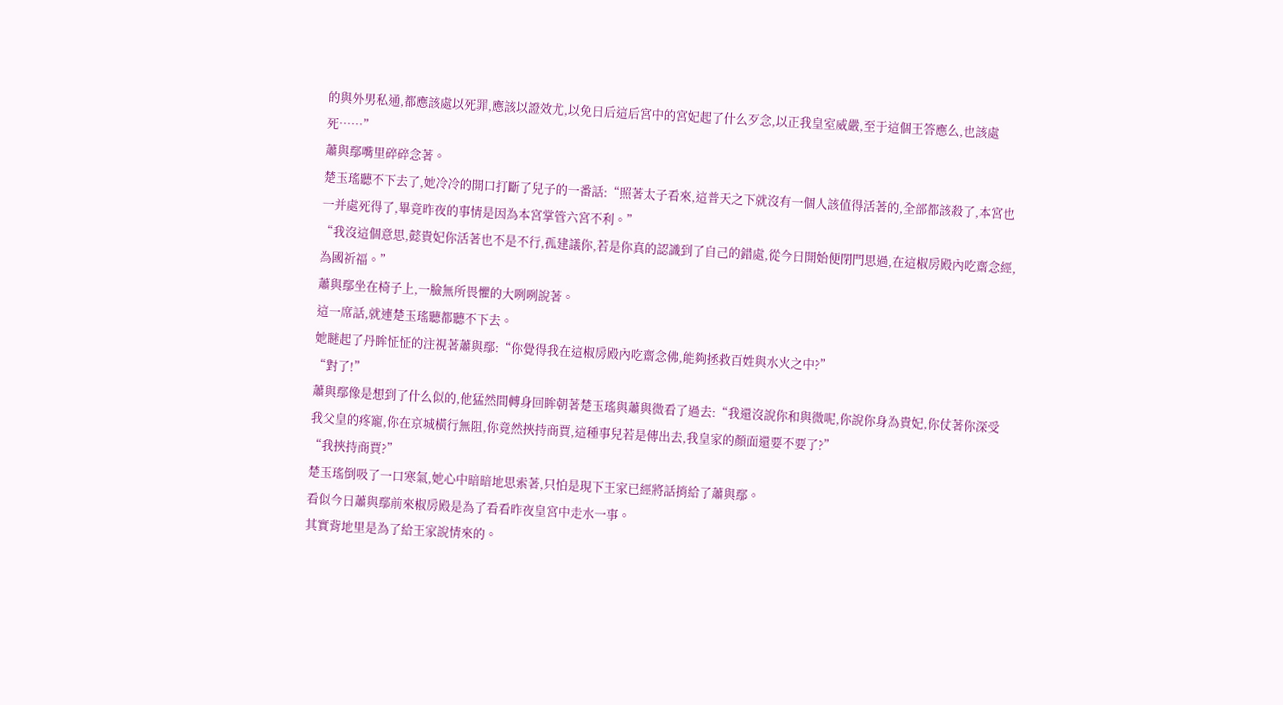的與外男私通,都應該處以死罪,應該以證效尤,以免日后這后宮中的宮妃起了什么歹念,以正我皇室威嚴,至于這個王答應么,也該處死……”
蕭與鄢嘴里碎碎念著。
楚玉瑤聽不下去了,她冷冷的開口打斷了兒子的一番話:“照著太子看來,這普天之下就沒有一個人該值得活著的,全部都該殺了,本宮也一并處死得了,畢竟昨夜的事情是因為本宮掌管六宮不利。”
“我沒這個意思,懿貴妃你活著也不是不行,孤建議你,若是你真的認識到了自己的錯處,從今日開始便閉門思過,在這椒房殿內吃齋念經,為國祈福。”
蕭與鄢坐在椅子上,一臉無所畏懼的大咧咧說著。
這一席話,就連楚玉瑤聽都聽不下去。
她瞇起了丹眸怔怔的注視著蕭與鄢:“你覺得我在這椒房殿內吃齋念佛,能夠拯救百姓與水火之中?”
“對了!”
蕭與鄢像是想到了什么似的,他猛然間轉身回眸朝著楚玉瑤與蕭與微看了過去:“我還沒說你和與微呢,你說你身為貴妃,你仗著你深受我父皇的疼寵,你在京城橫行無阻,你竟然挾持商賈,這種事兒若是傳出去,我皇家的顏面還要不要了?”
“我挾持商賈?”
楚玉瑤倒吸了一口寒氣,她心中暗暗地思索著,只怕是現下王家已經將話捎給了蕭與鄢。
看似今日蕭與鄢前來椒房殿是為了看看昨夜皇宮中走水一事。
其實背地里是為了給王家說情來的。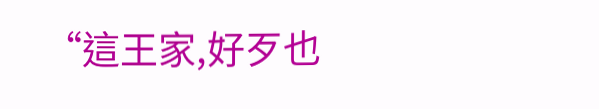“這王家,好歹也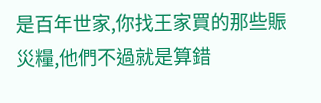是百年世家,你找王家買的那些賑災糧,他們不過就是算錯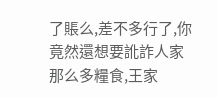了賬么,差不多行了,你竟然還想要訛詐人家那么多糧食,王家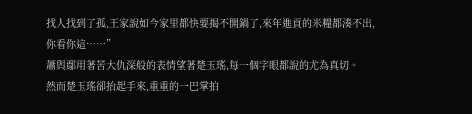找人找到了孤,王家說如今家里都快要揭不開鍋了,來年進貢的米糧都湊不出,你看你這……”
蕭與鄢用著苦大仇深般的表情望著楚玉瑤,每一個字眼都說的尤為真切。
然而楚玉瑤卻抬起手來,重重的一巴掌拍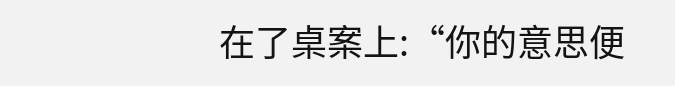在了桌案上:“你的意思便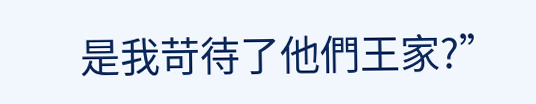是我苛待了他們王家?”